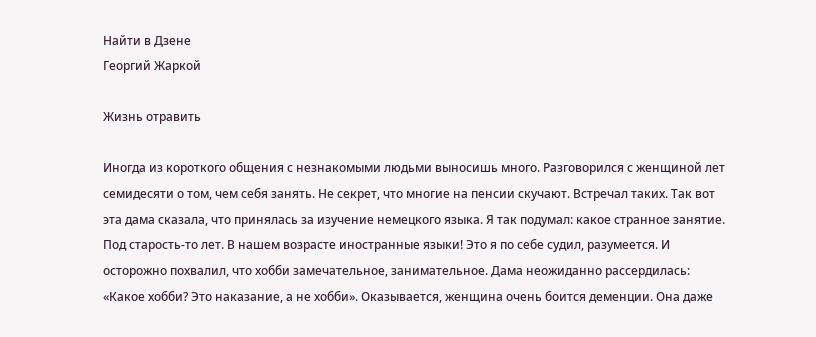Найти в Дзене
Георгий Жаркой

Жизнь отравить

Иногда из короткого общения с незнакомыми людьми выносишь много. Разговорился с женщиной лет семидесяти о том, чем себя занять. Не секрет, что многие на пенсии скучают. Встречал таких. Так вот эта дама сказала, что принялась за изучение немецкого языка. Я так подумал: какое странное занятие. Под старость-то лет. В нашем возрасте иностранные языки! Это я по себе судил, разумеется. И осторожно похвалил, что хобби замечательное, занимательное. Дама неожиданно рассердилась: «Какое хобби? Это наказание, а не хобби». Оказывается, женщина очень боится деменции. Она даже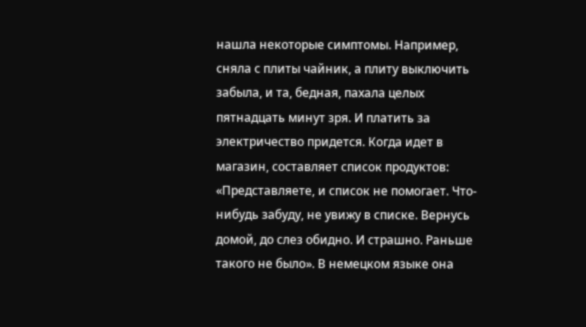нашла некоторые симптомы. Например, сняла с плиты чайник, а плиту выключить забыла, и та, бедная, пахала целых пятнадцать минут зря. И платить за электричество придется. Когда идет в магазин, составляет список продуктов: «Представляете, и список не помогает. Что-нибудь забуду, не увижу в списке. Вернусь домой, до слез обидно. И страшно. Раньше такого не было». В немецком языке она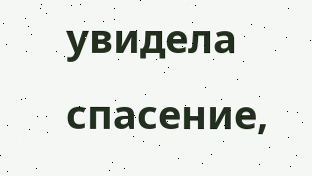увидела спасение,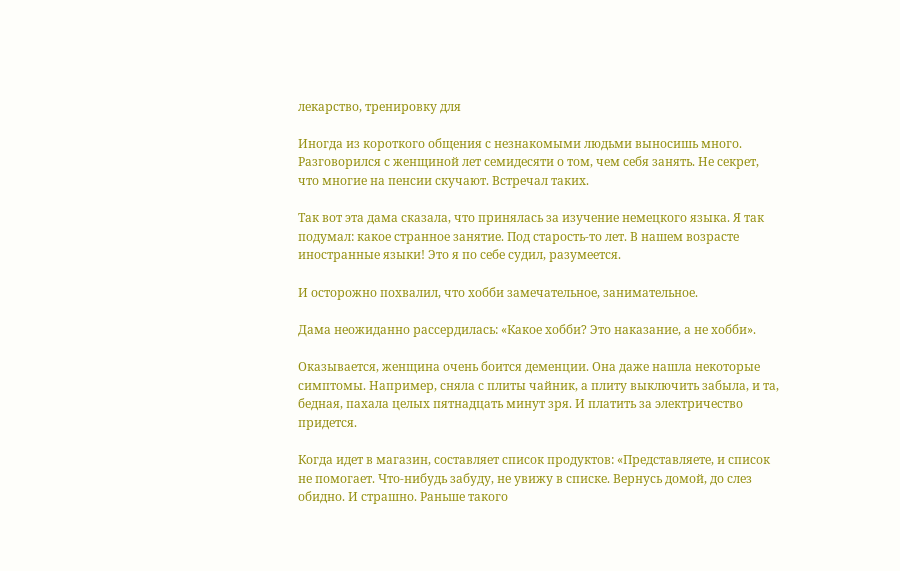лекарство, тренировку для

Иногда из короткого общения с незнакомыми людьми выносишь много. Разговорился с женщиной лет семидесяти о том, чем себя занять. Не секрет, что многие на пенсии скучают. Встречал таких.

Так вот эта дама сказала, что принялась за изучение немецкого языка. Я так подумал: какое странное занятие. Под старость-то лет. В нашем возрасте иностранные языки! Это я по себе судил, разумеется.

И осторожно похвалил, что хобби замечательное, занимательное.

Дама неожиданно рассердилась: «Какое хобби? Это наказание, а не хобби».

Оказывается, женщина очень боится деменции. Она даже нашла некоторые симптомы. Например, сняла с плиты чайник, а плиту выключить забыла, и та, бедная, пахала целых пятнадцать минут зря. И платить за электричество придется.

Когда идет в магазин, составляет список продуктов: «Представляете, и список не помогает. Что-нибудь забуду, не увижу в списке. Вернусь домой, до слез обидно. И страшно. Раньше такого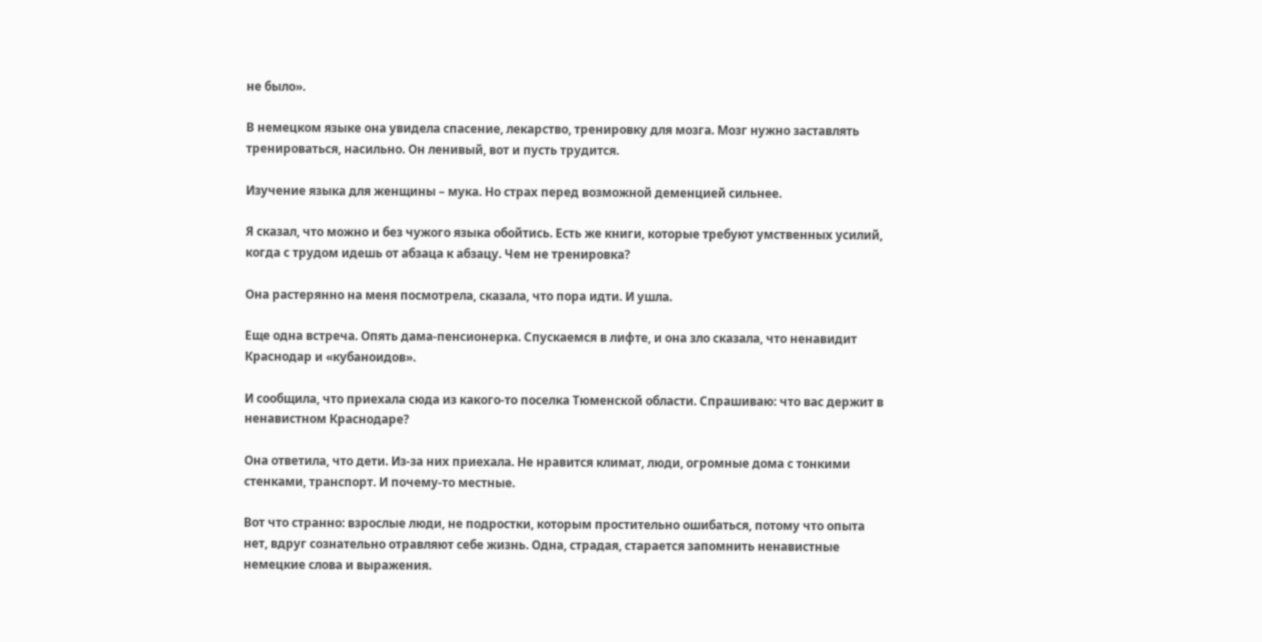не было».

В немецком языке она увидела спасение, лекарство, тренировку для мозга. Мозг нужно заставлять тренироваться, насильно. Он ленивый, вот и пусть трудится.

Изучение языка для женщины – мука. Но страх перед возможной деменцией сильнее.

Я сказал, что можно и без чужого языка обойтись. Есть же книги, которые требуют умственных усилий, когда с трудом идешь от абзаца к абзацу. Чем не тренировка?

Она растерянно на меня посмотрела, сказала, что пора идти. И ушла.

Еще одна встреча. Опять дама-пенсионерка. Спускаемся в лифте, и она зло сказала, что ненавидит Краснодар и «кубаноидов».

И сообщила, что приехала сюда из какого-то поселка Тюменской области. Спрашиваю: что вас держит в ненавистном Краснодаре?

Она ответила, что дети. Из-за них приехала. Не нравится климат, люди, огромные дома с тонкими стенками, транспорт. И почему-то местные.

Вот что странно: взрослые люди, не подростки, которым простительно ошибаться, потому что опыта нет, вдруг сознательно отравляют себе жизнь. Одна, страдая, старается запомнить ненавистные немецкие слова и выражения.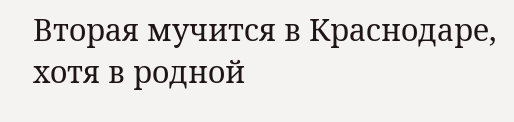Вторая мучится в Краснодаре, хотя в родной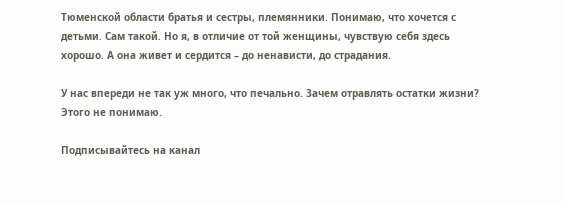Тюменской области братья и сестры, племянники. Понимаю, что хочется с детьми. Сам такой. Но я, в отличие от той женщины, чувствую себя здесь хорошо. А она живет и сердится – до ненависти, до страдания.

У нас впереди не так уж много, что печально. Зачем отравлять остатки жизни? Этого не понимаю.

Подписывайтесь на канал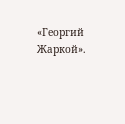«Георгий Жаркой».